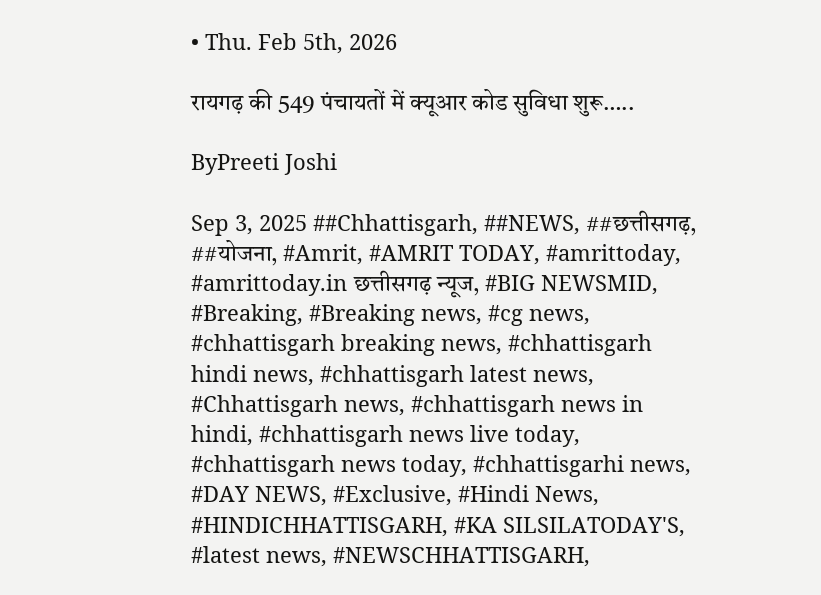• Thu. Feb 5th, 2026

रायगढ़ की 549 पंचायतों में क्यूआर कोड सुविधा शुरू…..

ByPreeti Joshi

Sep 3, 2025 ##Chhattisgarh, ##NEWS, ##छत्तीसगढ़, ##योजना, #Amrit, #AMRIT TODAY, #amrittoday, #amrittoday.in छत्तीसगढ़ न्यूज, #BIG NEWSMID, #Breaking, #Breaking news, #cg news, #chhattisgarh breaking news, #chhattisgarh hindi news, #chhattisgarh latest news, #Chhattisgarh news, #chhattisgarh news in hindi, #chhattisgarh news live today, #chhattisgarh news today, #chhattisgarhi news, #DAY NEWS, #Exclusive, #Hindi News, #HINDICHHATTISGARH, #KA SILSILATODAY'S, #latest news, #NEWSCHHATTISGARH,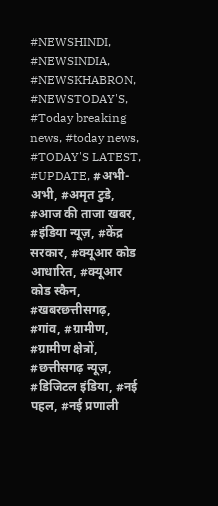#NEWSHINDI, #NEWSINDIA, #NEWSKHABRON, #NEWSTODAY'S, #Today breaking news, #today news, #TODAY'S LATEST, #UPDATE, #अभी-अभी, #अमृत टुडे, #आज की ताजा खबर, #इंडिया न्यूज़, #केंद्र सरकार, #क्यूआर कोड आधारित, #क्यूआर कोड स्कैन, #खबरछत्तीसगढ़, #गांव, #ग्रामीण, #ग्रामीण क्षेत्रों, #छत्तीसगढ़ न्यूज़, #डिजिटल इंडिया, #नई पहल, #नई प्रणाली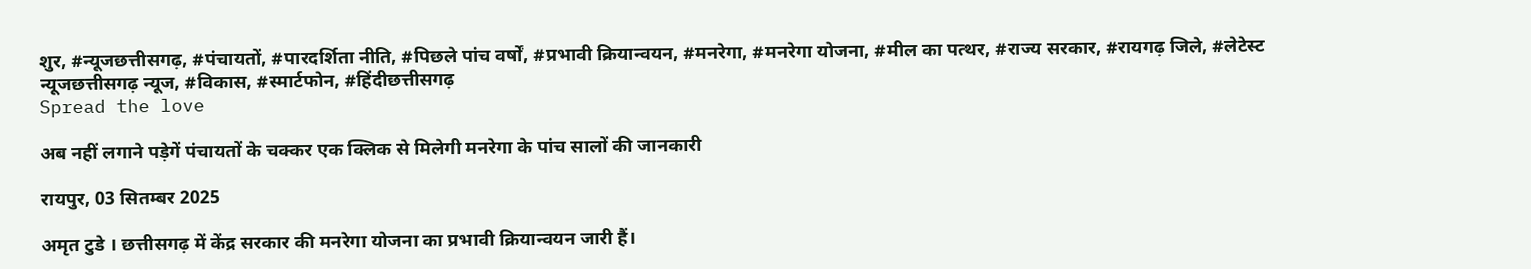शुर, #न्यूजछत्तीसगढ़, #पंचायतों, #पारदर्शिता नीति, #पिछले पांच वर्षों, #प्रभावी क्रियान्वयन, #मनरेगा, #मनरेगा योजना, #मील का पत्थर, #राज्य सरकार, #रायगढ़ जिले, #लेटेस्ट न्यूजछत्तीसगढ़ न्यूज, #विकास, #स्मार्टफोन, #हिंदीछत्तीसगढ़
Spread the love

अब नहीं लगाने पड़ेगें पंचायतों के चक्कर एक क्लिक से मिलेगी मनरेगा के पांच सालों की जानकारी

रायपुर, 03 सितम्बर 2025

अमृत टुडे । छत्तीसगढ़ में केंद्र सरकार की मनरेगा योजना का प्रभावी क्रियान्वयन जारी हैं।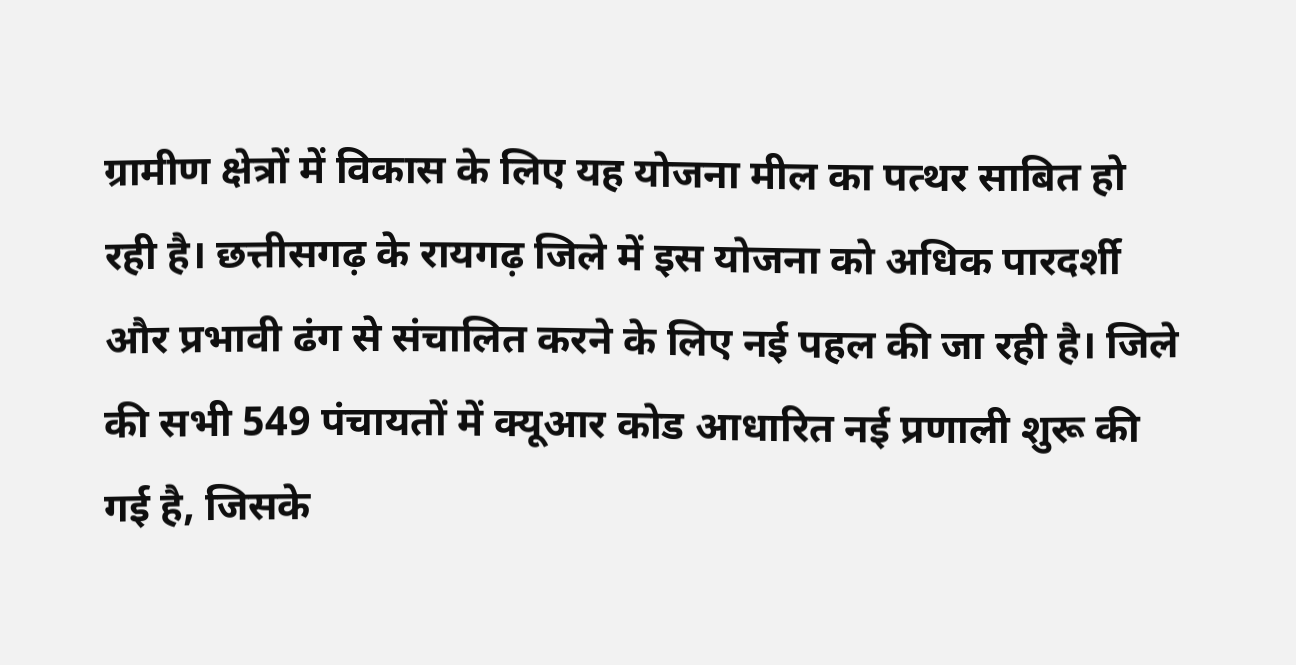ग्रामीण क्षेत्रों में विकास के लिए यह योजना मील का पत्थर साबित हो रही है। छत्तीसगढ़ के रायगढ़ जिले में इस योजना को अधिक पारदर्शी और प्रभावी ढंग से संचालित करने के लिए नई पहल की जा रही है। जिले की सभी 549 पंचायतों में क्यूआर कोड आधारित नई प्रणाली शुरू की गई है, जिसके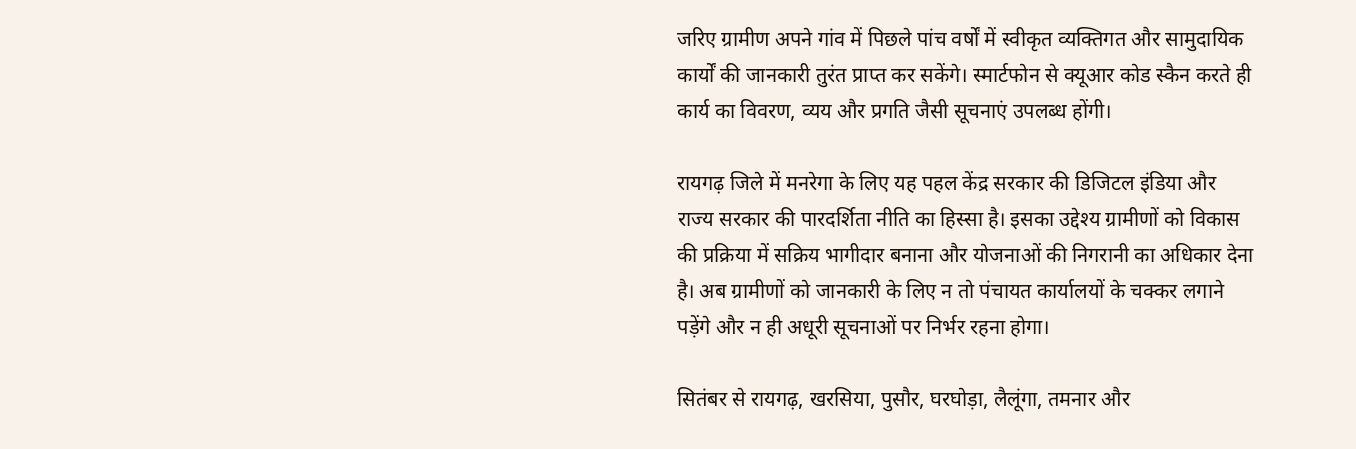जरिए ग्रामीण अपने गांव में पिछले पांच वर्षों में स्वीकृत व्यक्तिगत और सामुदायिक कार्यों की जानकारी तुरंत प्राप्त कर सकेंगे। स्मार्टफोन से क्यूआर कोड स्कैन करते ही कार्य का विवरण, व्यय और प्रगति जैसी सूचनाएं उपलब्ध होंगी।

रायगढ़ जिले में मनरेगा के लिए यह पहल केंद्र सरकार की डिजिटल इंडिया और राज्य सरकार की पारदर्शिता नीति का हिस्सा है। इसका उद्देश्य ग्रामीणों को विकास की प्रक्रिया में सक्रिय भागीदार बनाना और योजनाओं की निगरानी का अधिकार देना है। अब ग्रामीणों को जानकारी के लिए न तो पंचायत कार्यालयों के चक्कर लगाने पड़ेंगे और न ही अधूरी सूचनाओं पर निर्भर रहना होगा।

सितंबर से रायगढ़, खरसिया, पुसौर, घरघोड़ा, लैलूंगा, तमनार और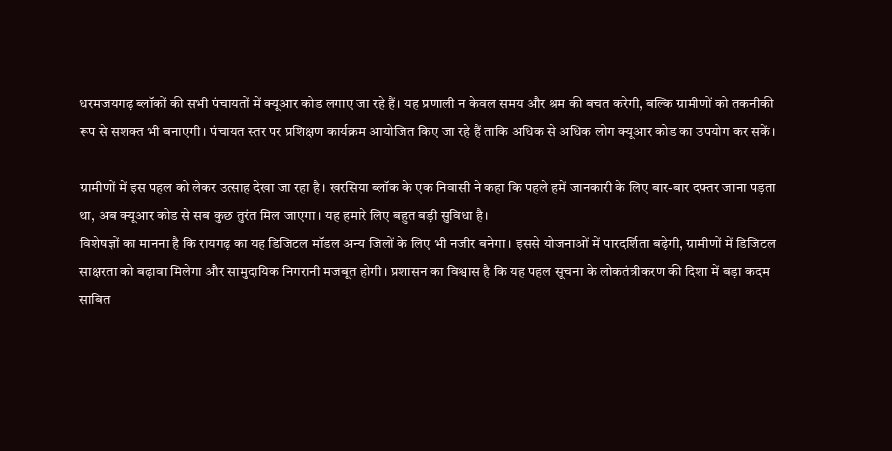धरमजयगढ़ ब्लॉकों की सभी पंचायतों में क्यूआर कोड लगाए जा रहे हैं। यह प्रणाली न केवल समय और श्रम की बचत करेगी, बल्कि ग्रामीणों को तकनीकी रूप से सशक्त भी बनाएगी। पंचायत स्तर पर प्रशिक्षण कार्यक्रम आयोजित किए जा रहे हैं ताकि अधिक से अधिक लोग क्यूआर कोड का उपयोग कर सकें।

ग्रामीणों में इस पहल को लेकर उत्साह देखा जा रहा है। खरसिया ब्लॉक के एक निवासी ने कहा कि पहले हमें जानकारी के लिए बार-बार दफ्तर जाना पड़ता था, अब क्यूआर कोड से सब कुछ तुरंत मिल जाएगा। यह हमारे लिए बहुत बड़ी सुविधा है।
विशेषज्ञों का मानना है कि रायगढ़ का यह डिजिटल मॉडल अन्य जिलों के लिए भी नजीर बनेगा। इससे योजनाओं में पारदर्शिता बढ़ेगी, ग्रामीणों में डिजिटल साक्षरता को बढ़ावा मिलेगा और सामुदायिक निगरानी मजबूत होगी। प्रशासन का विश्वास है कि यह पहल सूचना के लोकतंत्रीकरण की दिशा में बड़ा कदम साबित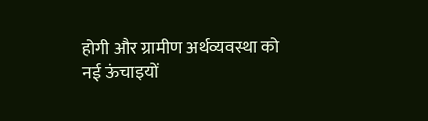होगी और ग्रामीण अर्थव्यवस्था को नई ऊंचाइयों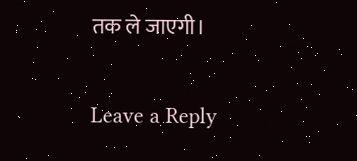तक ले जाएगी।

Leave a Reply